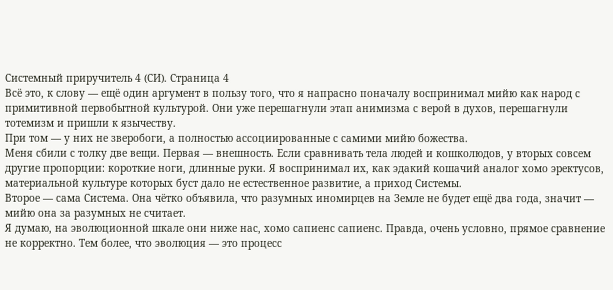Системный приручитель 4 (СИ). Страница 4
Всё это, к слову — ещё один аргумент в пользу того, что я напрасно поначалу воспринимал мийю как народ с примитивной первобытной культурой. Они уже перешагнули этап анимизма с верой в духов, перешагнули тотемизм и пришли к язычеству.
При том — у них не зверобоги, а полностью ассоциированные с самими мийю божества.
Меня сбили с толку две вещи. Первая — внешность. Если сравнивать тела людей и кошколюдов, у вторых совсем другие пропорции: короткие ноги, длинные руки. Я воспринимал их, как эдакий кошачий аналог хомо эректусов, материальной культуре которых буст дало не естественное развитие, а приход Системы.
Второе — сама Система. Она чётко объявила, что разумных иномирцев на Земле не будет ещё два года, значит — мийю она за разумных не считает.
Я думаю, на эволюционной шкале они ниже нас, хомо сапиенс сапиенс. Правда, очень условно, прямое сравнение не корректно. Тем более, что эволюция — это процесс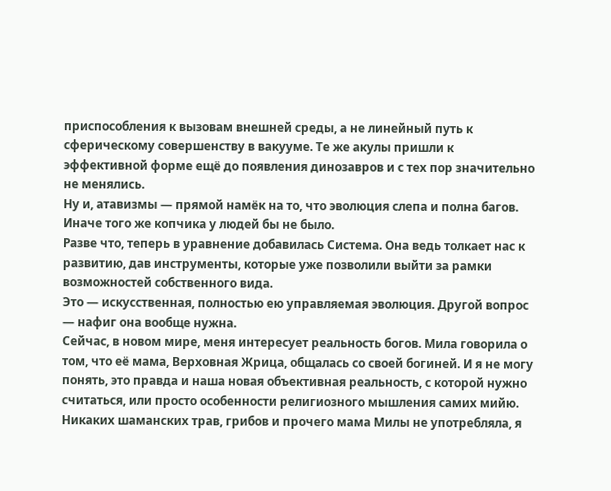приспособления к вызовам внешней среды, а не линейный путь к сферическому совершенству в вакууме. Те же акулы пришли к эффективной форме ещё до появления динозавров и с тех пор значительно не менялись.
Ну и, атавизмы — прямой намёк на то, что эволюция слепа и полна багов. Иначе того же копчика у людей бы не было.
Разве что, теперь в уравнение добавилась Система. Она ведь толкает нас к развитию, дав инструменты, которые уже позволили выйти за рамки возможностей собственного вида.
Это — искусственная, полностью ею управляемая эволюция. Другой вопрос — нафиг она вообще нужна.
Сейчас, в новом мире, меня интересует реальность богов. Мила говорила о том, что её мама, Верховная Жрица, общалась со своей богиней. И я не могу понять, это правда и наша новая объективная реальность, с которой нужно считаться, или просто особенности религиозного мышления самих мийю.
Никаких шаманских трав, грибов и прочего мама Милы не употребляла, я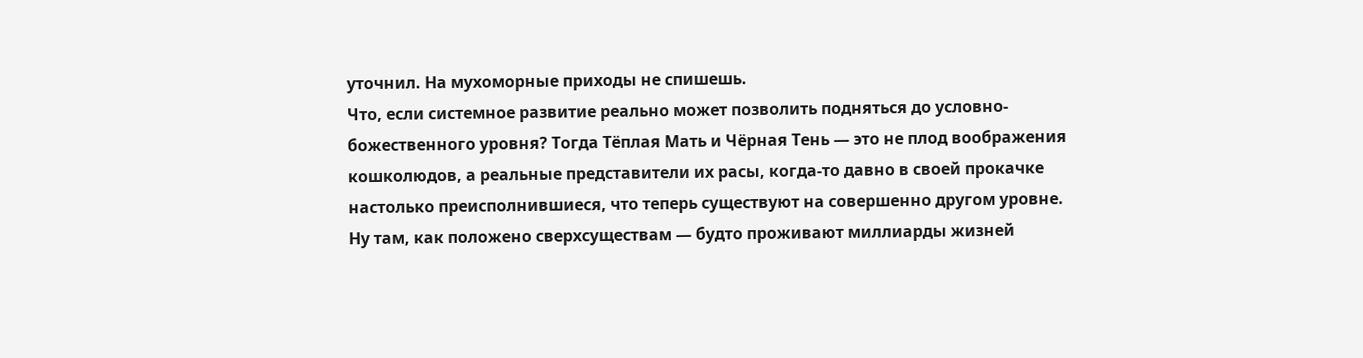уточнил. На мухоморные приходы не спишешь.
Что, если системное развитие реально может позволить подняться до условно-божественного уровня? Тогда Тёплая Мать и Чёрная Тень — это не плод воображения кошколюдов, а реальные представители их расы, когда-то давно в своей прокачке настолько преисполнившиеся, что теперь существуют на совершенно другом уровне.
Ну там, как положено сверхсуществам — будто проживают миллиарды жизней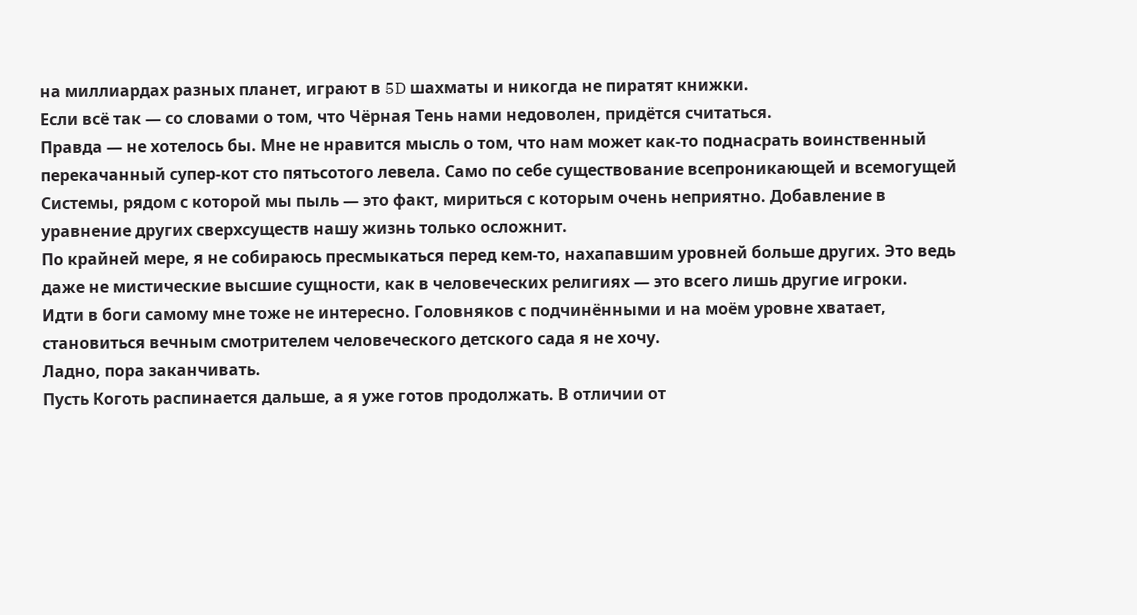на миллиардах разных планет, играют в 5D шахматы и никогда не пиратят книжки.
Если всё так — со словами о том, что Чёрная Тень нами недоволен, придётся считаться.
Правда — не хотелось бы. Мне не нравится мысль о том, что нам может как-то поднасрать воинственный перекачанный супер-кот сто пятьсотого левела. Само по себе существование всепроникающей и всемогущей Системы, рядом с которой мы пыль — это факт, мириться с которым очень неприятно. Добавление в уравнение других сверхсуществ нашу жизнь только осложнит.
По крайней мере, я не собираюсь пресмыкаться перед кем-то, нахапавшим уровней больше других. Это ведь даже не мистические высшие сущности, как в человеческих религиях — это всего лишь другие игроки.
Идти в боги самому мне тоже не интересно. Головняков с подчинёнными и на моём уровне хватает, становиться вечным смотрителем человеческого детского сада я не хочу.
Ладно, пора заканчивать.
Пусть Коготь распинается дальше, а я уже готов продолжать. В отличии от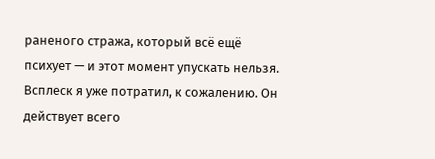раненого стража, который всё ещё психует — и этот момент упускать нельзя.
Всплеск я уже потратил, к сожалению. Он действует всего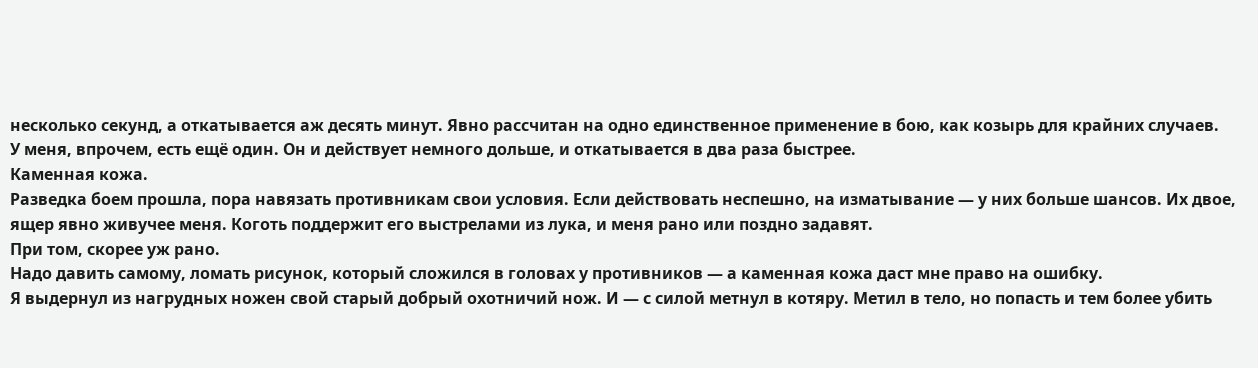несколько секунд, а откатывается аж десять минут. Явно рассчитан на одно единственное применение в бою, как козырь для крайних случаев.
У меня, впрочем, есть ещё один. Он и действует немного дольше, и откатывается в два раза быстрее.
Каменная кожа.
Разведка боем прошла, пора навязать противникам свои условия. Если действовать неспешно, на изматывание — у них больше шансов. Их двое, ящер явно живучее меня. Коготь поддержит его выстрелами из лука, и меня рано или поздно задавят.
При том, скорее уж рано.
Надо давить самому, ломать рисунок, который сложился в головах у противников — а каменная кожа даст мне право на ошибку.
Я выдернул из нагрудных ножен свой старый добрый охотничий нож. И — с силой метнул в котяру. Метил в тело, но попасть и тем более убить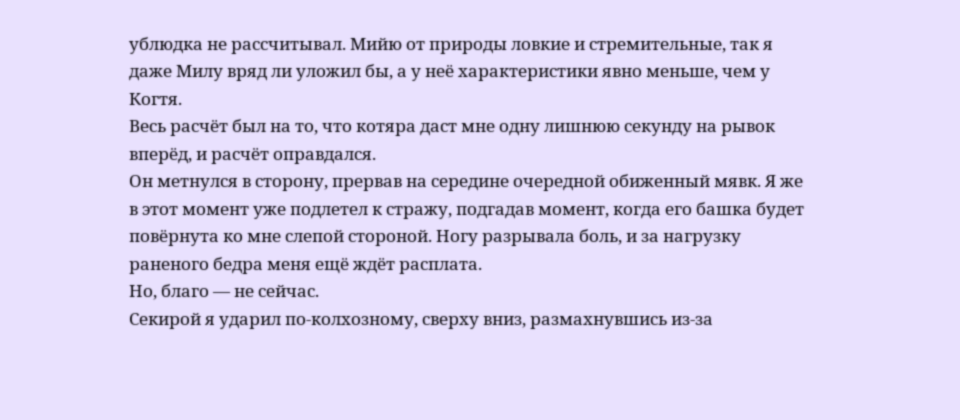ублюдка не рассчитывал. Мийю от природы ловкие и стремительные, так я даже Милу вряд ли уложил бы, а у неё характеристики явно меньше, чем у Когтя.
Весь расчёт был на то, что котяра даст мне одну лишнюю секунду на рывок вперёд, и расчёт оправдался.
Он метнулся в сторону, прервав на середине очередной обиженный мявк. Я же в этот момент уже подлетел к стражу, подгадав момент, когда его башка будет повёрнута ко мне слепой стороной. Ногу разрывала боль, и за нагрузку раненого бедра меня ещё ждёт расплата.
Но, благо — не сейчас.
Секирой я ударил по-колхозному, сверху вниз, размахнувшись из-за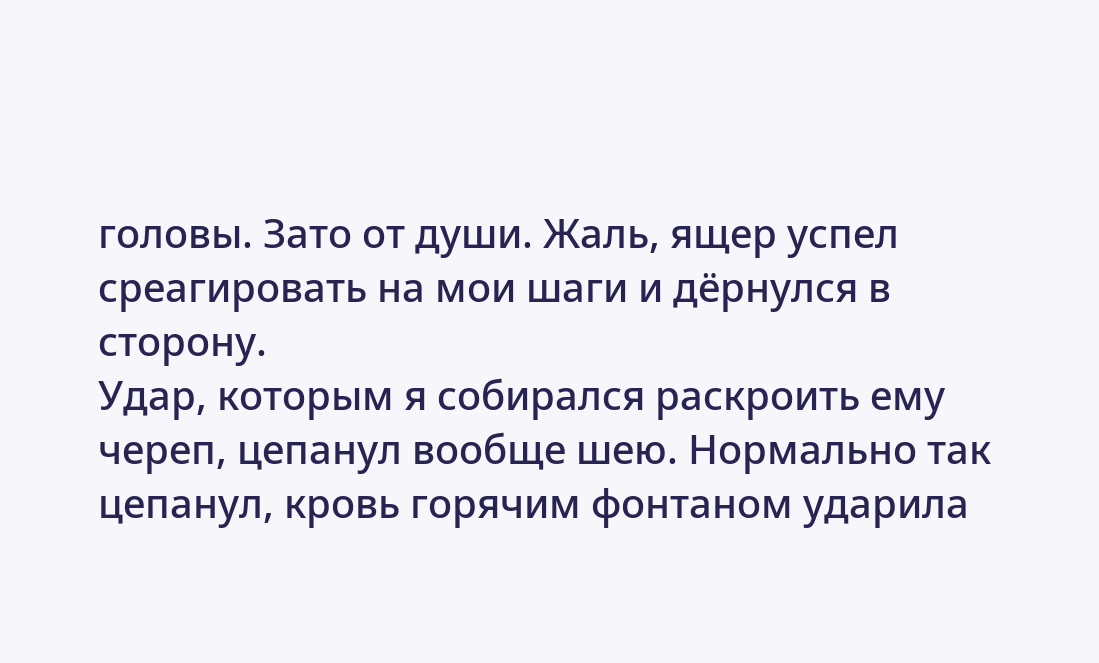головы. Зато от души. Жаль, ящер успел среагировать на мои шаги и дёрнулся в сторону.
Удар, которым я собирался раскроить ему череп, цепанул вообще шею. Нормально так цепанул, кровь горячим фонтаном ударила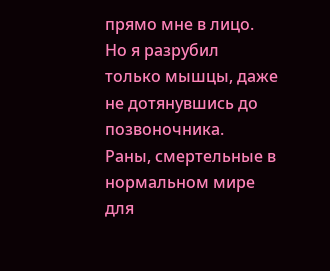прямо мне в лицо. Но я разрубил только мышцы, даже не дотянувшись до позвоночника.
Раны, смертельные в нормальном мире для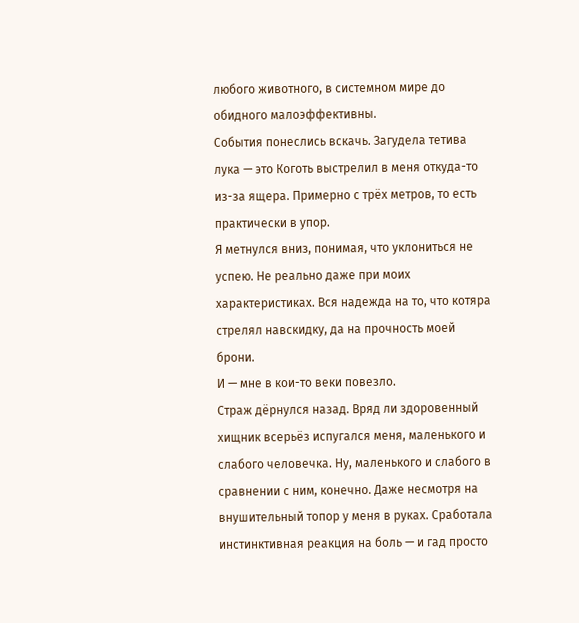любого животного, в системном мире до обидного малоэффективны.
События понеслись вскачь. Загудела тетива лука — это Коготь выстрелил в меня откуда-то из-за ящера. Примерно с трёх метров, то есть практически в упор.
Я метнулся вниз, понимая, что уклониться не успею. Не реально даже при моих характеристиках. Вся надежда на то, что котяра стрелял навскидку, да на прочность моей брони.
И — мне в кои-то веки повезло.
Страж дёрнулся назад. Вряд ли здоровенный хищник всерьёз испугался меня, маленького и слабого человечка. Ну, маленького и слабого в сравнении с ним, конечно. Даже несмотря на внушительный топор у меня в руках. Сработала инстинктивная реакция на боль — и гад просто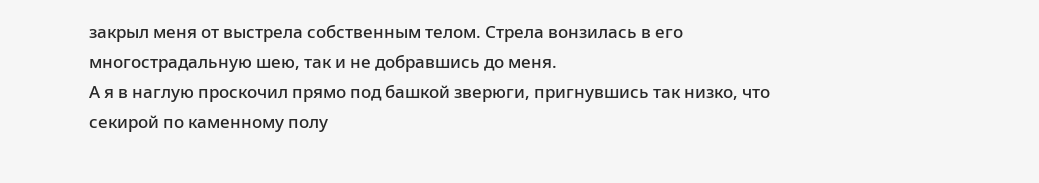закрыл меня от выстрела собственным телом. Стрела вонзилась в его многострадальную шею, так и не добравшись до меня.
А я в наглую проскочил прямо под башкой зверюги, пригнувшись так низко, что секирой по каменному полу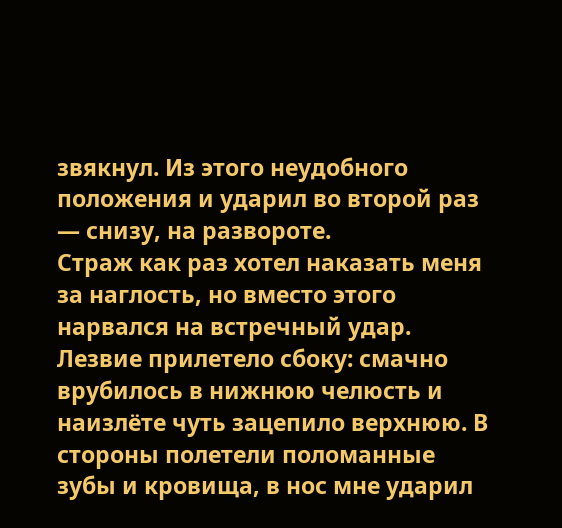звякнул. Из этого неудобного положения и ударил во второй раз — снизу, на развороте.
Страж как раз хотел наказать меня за наглость, но вместо этого нарвался на встречный удар. Лезвие прилетело сбоку: смачно врубилось в нижнюю челюсть и наизлёте чуть зацепило верхнюю. В стороны полетели поломанные зубы и кровища, в нос мне ударил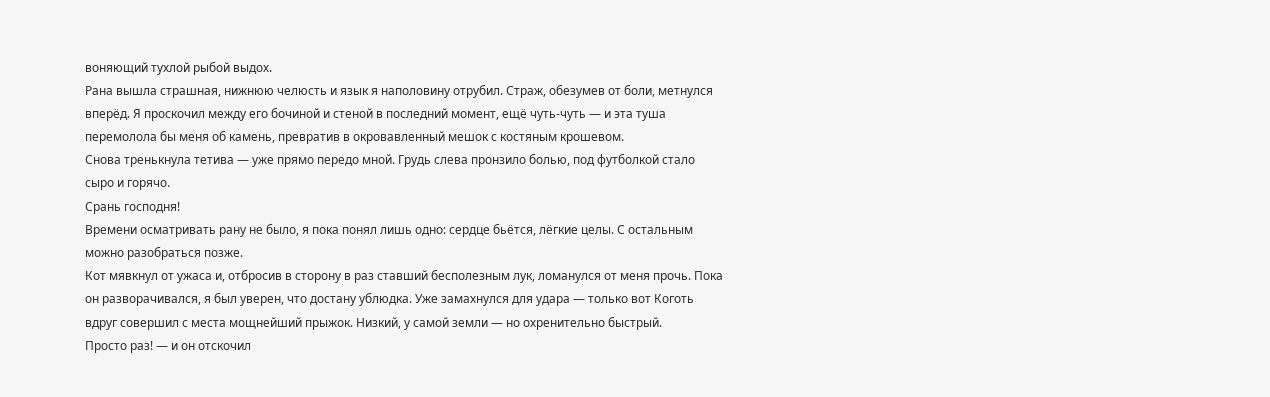воняющий тухлой рыбой выдох.
Рана вышла страшная, нижнюю челюсть и язык я наполовину отрубил. Страж, обезумев от боли, метнулся вперёд. Я проскочил между его бочиной и стеной в последний момент, ещё чуть-чуть — и эта туша перемолола бы меня об камень, превратив в окровавленный мешок с костяным крошевом.
Снова тренькнула тетива — уже прямо передо мной. Грудь слева пронзило болью, под футболкой стало сыро и горячо.
Срань господня!
Времени осматривать рану не было, я пока понял лишь одно: сердце бьётся, лёгкие целы. С остальным можно разобраться позже.
Кот мявкнул от ужаса и, отбросив в сторону в раз ставший бесполезным лук, ломанулся от меня прочь. Пока он разворачивался, я был уверен, что достану ублюдка. Уже замахнулся для удара — только вот Коготь вдруг совершил с места мощнейший прыжок. Низкий, у самой земли — но охренительно быстрый.
Просто раз! — и он отскочил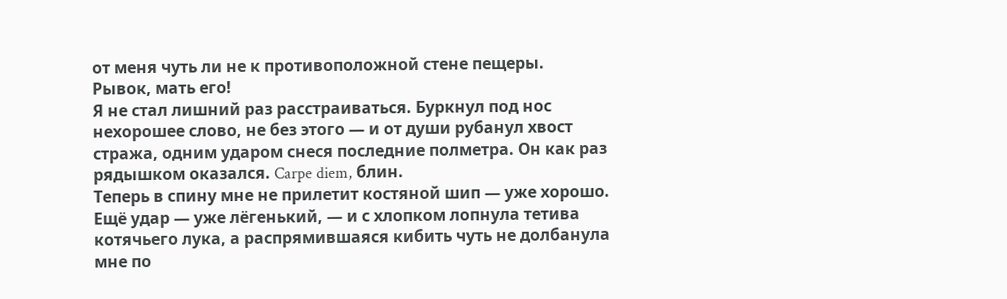от меня чуть ли не к противоположной стене пещеры.
Рывок, мать его!
Я не стал лишний раз расстраиваться. Буркнул под нос нехорошее слово, не без этого — и от души рубанул хвост стража, одним ударом снеся последние полметра. Он как раз рядышком оказался. Carpe diem, блин.
Теперь в спину мне не прилетит костяной шип — уже хорошо.
Ещё удар — уже лёгенький, — и с хлопком лопнула тетива котячьего лука, а распрямившаяся кибить чуть не долбанула мне по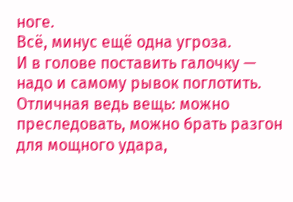ноге.
Всё, минус ещё одна угроза.
И в голове поставить галочку — надо и самому рывок поглотить. Отличная ведь вещь: можно преследовать, можно брать разгон для мощного удара,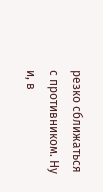резко сближаться с противником. Ну и, в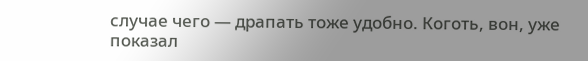случае чего — драпать тоже удобно. Коготь, вон, уже показал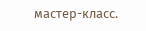мастер-класс.